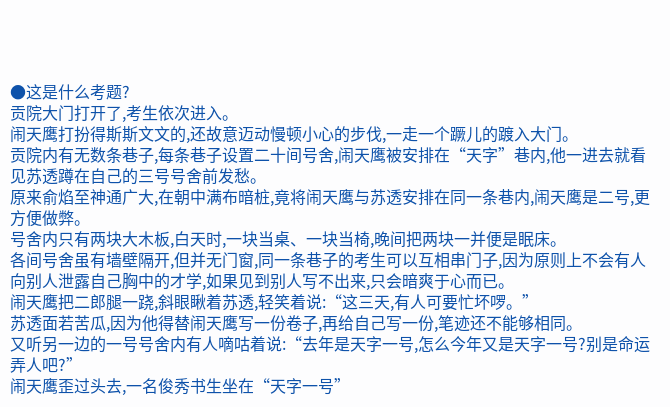●这是什么考题?
贡院大门打开了,考生依次进入。
闹天鹰打扮得斯斯文文的,还故意迈动慢顿小心的步伐,一走一个蹶儿的踱入大门。
贡院内有无数条巷子,每条巷子设置二十间号舍,闹天鹰被安排在“天字”巷内,他一进去就看见苏透蹲在自己的三号号舍前发愁。
原来俞焰至神通广大,在朝中满布暗桩,竟将闹天鹰与苏透安排在同一条巷内,闹天鹰是二号,更方便做弊。
号舍内只有两块大木板,白天时,一块当桌、一块当椅,晚间把两块一并便是眠床。
各间号舍虽有墙壁隔开,但并无门窗,同一条巷子的考生可以互相串门子,因为原则上不会有人向别人泄露自己胸中的才学,如果见到别人写不出来,只会暗爽于心而已。
闹天鹰把二郎腿一跷,斜眼瞅着苏透,轻笑着说:“这三天,有人可要忙坏啰。”
苏透面若苦瓜,因为他得替闹天鹰写一份卷子,再给自己写一份,笔迹还不能够相同。
又听另一边的一号号舍内有人嘀咕着说:“去年是天字一号,怎么今年又是天字一号?别是命运弄人吧?”
闹天鹰歪过头去,一名俊秀书生坐在“天字一号”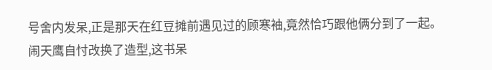号舍内发呆,正是那天在红豆摊前遇见过的顾寒袖,竟然恰巧跟他俩分到了一起。
闹天鹰自忖改换了造型,这书呆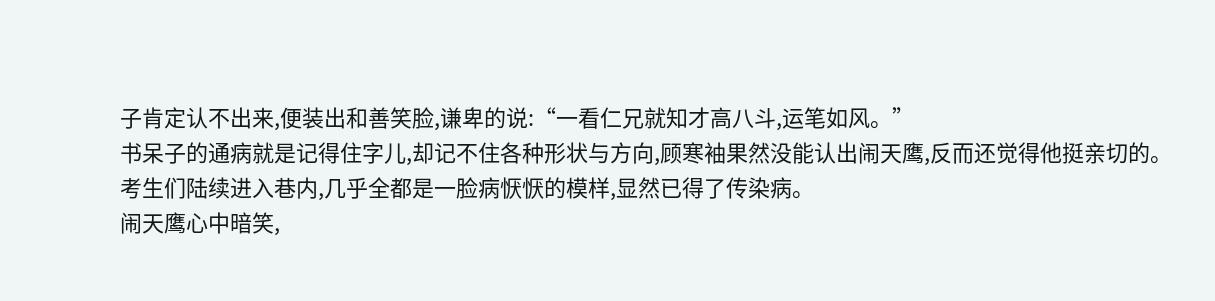子肯定认不出来,便装出和善笑脸,谦卑的说:“一看仁兄就知才高八斗,运笔如风。”
书呆子的通病就是记得住字儿,却记不住各种形状与方向,顾寒袖果然没能认出闹天鹰,反而还觉得他挺亲切的。
考生们陆续进入巷内,几乎全都是一脸病恹恹的模样,显然已得了传染病。
闹天鹰心中暗笑,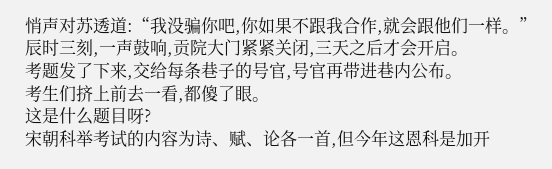悄声对苏透道:“我没骗你吧,你如果不跟我合作,就会跟他们一样。”
辰时三刻,一声鼓响,贡院大门紧紧关闭,三天之后才会开启。
考题发了下来,交给每条巷子的号官,号官再带进巷内公布。
考生们挤上前去一看,都傻了眼。
这是什么题目呀?
宋朝科举考试的内容为诗、赋、论各一首,但今年这恩科是加开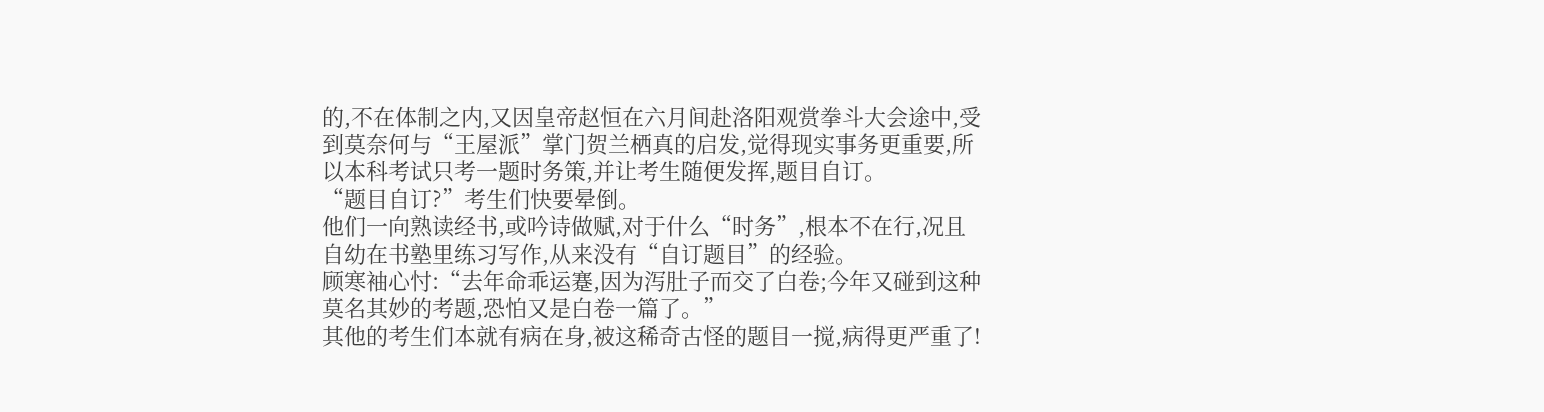的,不在体制之内,又因皇帝赵恒在六月间赴洛阳观赏拳斗大会途中,受到莫奈何与“王屋派”掌门贺兰栖真的启发,觉得现实事务更重要,所以本科考试只考一题时务策,并让考生随便发挥,题目自订。
“题目自订?”考生们快要晕倒。
他们一向熟读经书,或吟诗做赋,对于什么“时务”,根本不在行,况且自幼在书塾里练习写作,从来没有“自订题目”的经验。
顾寒袖心忖:“去年命乖运蹇,因为泻肚子而交了白卷;今年又碰到这种莫名其妙的考题,恐怕又是白卷一篇了。”
其他的考生们本就有病在身,被这稀奇古怪的题目一搅,病得更严重了!